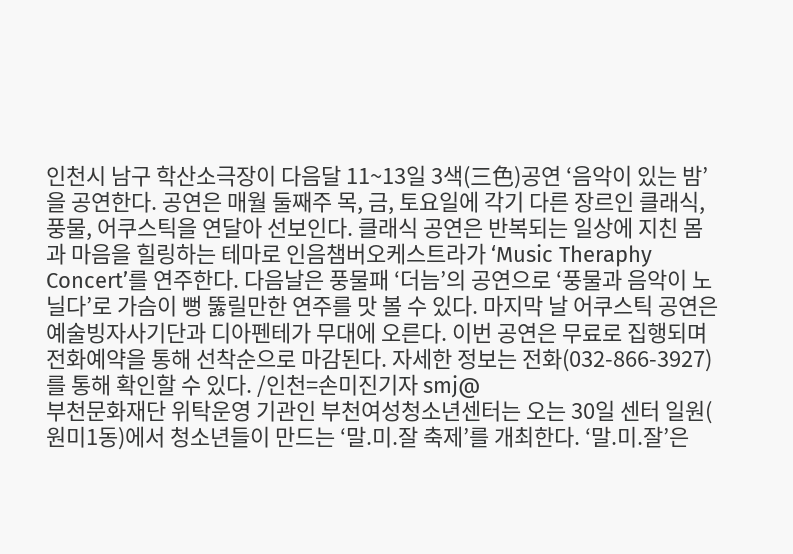인천시 남구 학산소극장이 다음달 11~13일 3색(三色)공연 ‘음악이 있는 밤’을 공연한다. 공연은 매월 둘째주 목, 금, 토요일에 각기 다른 장르인 클래식, 풍물, 어쿠스틱을 연달아 선보인다. 클래식 공연은 반복되는 일상에 지친 몸과 마음을 힐링하는 테마로 인음챔버오케스트라가 ‘Music Theraphy Concert’를 연주한다. 다음날은 풍물패 ‘더늠’의 공연으로 ‘풍물과 음악이 노닐다’로 가슴이 뻥 뚫릴만한 연주를 맛 볼 수 있다. 마지막 날 어쿠스틱 공연은 예술빙자사기단과 디아펜테가 무대에 오른다. 이번 공연은 무료로 집행되며 전화예약을 통해 선착순으로 마감된다. 자세한 정보는 전화(032-866-3927)를 통해 확인할 수 있다. /인천=손미진기자 smj@
부천문화재단 위탁운영 기관인 부천여성청소년센터는 오는 30일 센터 일원( 원미1동)에서 청소년들이 만드는 ‘말.미.잘 축제’를 개최한다. ‘말.미.잘’은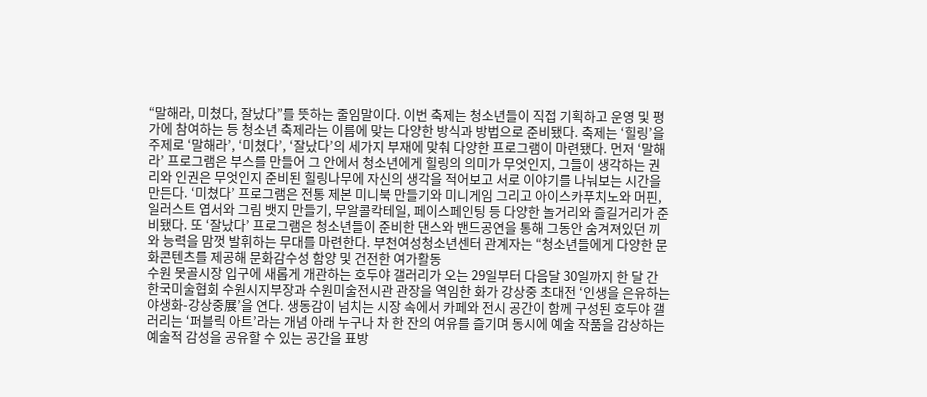“말해라, 미쳤다, 잘났다”를 뜻하는 줄임말이다. 이번 축제는 청소년들이 직접 기획하고 운영 및 평가에 참여하는 등 청소년 축제라는 이름에 맞는 다양한 방식과 방법으로 준비됐다. 축제는 ‘힐링’을 주제로 ‘말해라’, ‘미쳤다’, ‘잘났다’의 세가지 부재에 맞춰 다양한 프로그램이 마련됐다. 먼저 ‘말해라’ 프로그램은 부스를 만들어 그 안에서 청소년에게 힐링의 의미가 무엇인지, 그들이 생각하는 권리와 인권은 무엇인지 준비된 힐링나무에 자신의 생각을 적어보고 서로 이야기를 나눠보는 시간을 만든다. ‘미쳤다’ 프로그램은 전통 제본 미니북 만들기와 미니게임 그리고 아이스카푸치노와 머핀, 일러스트 엽서와 그림 뱃지 만들기, 무알콜칵테일, 페이스페인팅 등 다양한 놀거리와 즐길거리가 준비됐다. 또 ‘잘났다’ 프로그램은 청소년들이 준비한 댄스와 밴드공연을 통해 그동안 숨겨져있던 끼와 능력을 맘껏 발휘하는 무대를 마련한다. 부천여성청소년센터 관계자는 “청소년들에게 다양한 문화콘텐츠를 제공해 문화감수성 함양 및 건전한 여가활동
수원 못골시장 입구에 새롭게 개관하는 호두야 갤러리가 오는 29일부터 다음달 30일까지 한 달 간 한국미술협회 수원시지부장과 수원미술전시관 관장을 역임한 화가 강상중 초대전 ‘인생을 은유하는 야생화-강상중展’을 연다. 생동감이 넘치는 시장 속에서 카페와 전시 공간이 함께 구성된 호두야 갤러리는 ‘퍼블릭 아트’라는 개념 아래 누구나 차 한 잔의 여유를 즐기며 동시에 예술 작품을 감상하는 예술적 감성을 공유할 수 있는 공간을 표방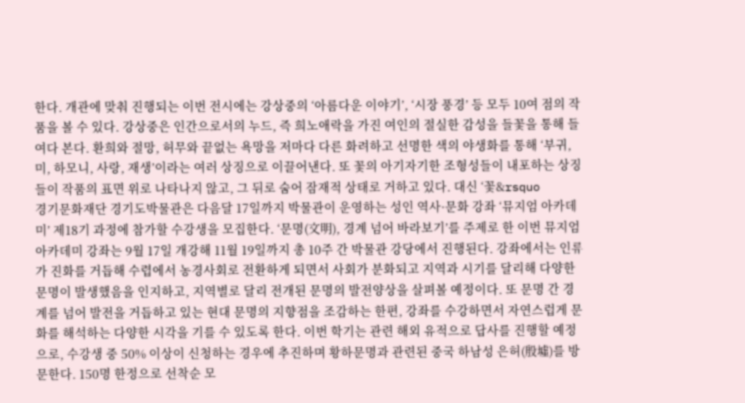한다. 개관에 맞춰 진행되는 이번 전시에는 강상중의 ‘아름다운 이야기’, ‘시장 풍경’ 등 모두 10여 점의 작품을 볼 수 있다. 강상중은 인간으로서의 누드, 즉 희노애락을 가진 여인의 절실한 감성을 들꽃을 통해 들여다 본다. 환희와 절망, 허무와 끝없는 욕망을 저마다 다른 화려하고 선명한 색의 야생화를 통해 ‘부귀, 미, 하모니, 사랑, 재생’이라는 여러 상징으로 이끌어낸다. 또 꽃의 아기자기한 조형성들이 내포하는 상징들이 작품의 표면 위로 나타나지 않고, 그 뒤로 숨어 잠재적 상태로 거하고 있다. 대신 ‘꽃&rsquo
경기문화재단 경기도박물관은 다음달 17일까지 박물관이 운영하는 성인 역사·문화 강좌 ‘뮤지엄 아카데미’ 제18기 과정에 참가할 수강생을 모집한다. ‘문명(文明), 경계 넘어 바라보기’를 주제로 한 이번 뮤지엄 아카데미 강좌는 9월 17일 개강해 11월 19일까지 총 10주 간 박물관 강당에서 진행된다. 강좌에서는 인류가 진화를 거듭해 수렵에서 농경사회로 전환하게 되면서 사회가 분화되고 지역과 시기를 달리해 다양한 문명이 발생했음을 인지하고, 지역별로 달리 전개된 문명의 발전양상을 살펴볼 예정이다. 또 문명 간 경계를 넘어 발전을 거듭하고 있는 현대 문명의 지향점을 조감하는 한편, 강좌를 수강하면서 자연스럽게 문화를 해석하는 다양한 시각을 기를 수 있도록 한다. 이번 학기는 관련 해외 유적으로 답사를 진행할 예정으로, 수강생 중 50% 이상이 신청하는 경우에 추진하며 황하문명과 관련된 중국 하남성 은허(殷墟)를 방문한다. 150명 한정으로 선착순 모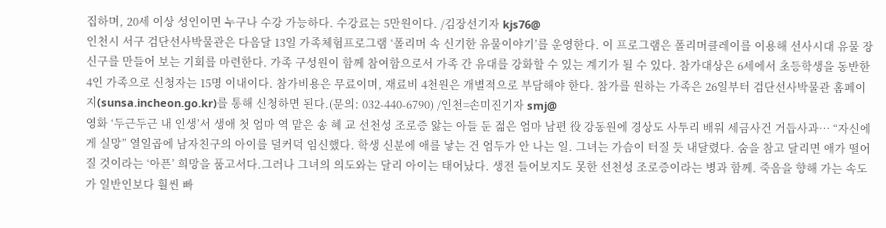집하며, 20세 이상 성인이면 누구나 수강 가능하다. 수강료는 5만원이다. /김장선기자 kjs76@
인천시 서구 검단선사박물관은 다음달 13일 가족체험프로그램 ‘폴리머 속 신기한 유물이야기’를 운영한다. 이 프로그램은 폴리머클레이를 이용해 선사시대 유물 장신구를 만들어 보는 기회를 마련한다. 가족 구성원이 함께 참여함으로서 가족 간 유대를 강화할 수 있는 계기가 될 수 있다. 참가대상은 6세에서 초등학생을 동반한 4인 가족으로 신청자는 15명 이내이다. 참가비용은 무료이며, 재료비 4천원은 개별적으로 부담해야 한다. 참가를 원하는 가족은 26일부터 검단선사박물관 홈페이지(sunsa.incheon.go.kr)를 통해 신청하면 된다.(문의: 032-440-6790) /인천=손미진기자 smj@
영화 ‘두근두근 내 인생’서 생애 첫 엄마 역 맡은 송 혜 교 선천성 조로증 앓는 아들 둔 젊은 엄마 남편 役 강동원에 경상도 사투리 배워 세금사건 거듭사과… “자신에게 실망” 열일곱에 남자친구의 아이를 덜커덕 임신했다. 학생 신분에 애를 낳는 건 엄두가 안 나는 일. 그녀는 가슴이 터질 듯 내달렸다. 숨을 참고 달리면 애가 떨어질 것이라는 ‘아픈’ 희망을 품고서다.그러나 그녀의 의도와는 달리 아이는 태어났다. 생전 들어보지도 못한 선천성 조로증이라는 병과 함께. 죽음을 향해 가는 속도가 일반인보다 훨씬 빠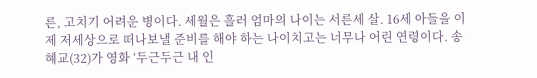른, 고치기 어려운 병이다. 세월은 흘러 엄마의 나이는 서른세 살. 16세 아들을 이제 저세상으로 떠나보낼 준비를 해야 하는 나이치고는 너무나 어린 연령이다. 송혜교(32)가 영화 ‘두근두근 내 인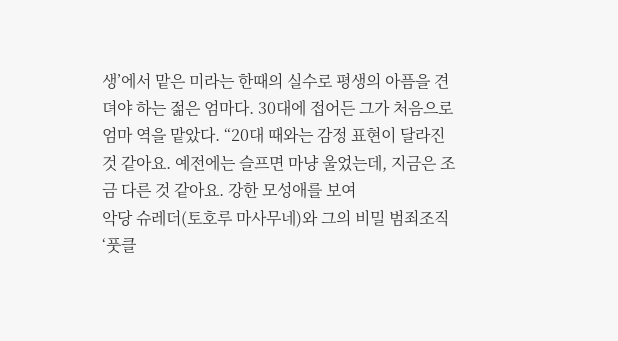생’에서 맡은 미라는 한때의 실수로 평생의 아픔을 견뎌야 하는 젊은 엄마다. 30대에 접어든 그가 처음으로 엄마 역을 맡았다. “20대 때와는 감정 표현이 달라진 것 같아요. 예전에는 슬프면 마냥 울었는데, 지금은 조금 다른 것 같아요. 강한 모성애를 보여
악당 슈레더(토호루 마사무네)와 그의 비밀 범죄조직 ‘풋클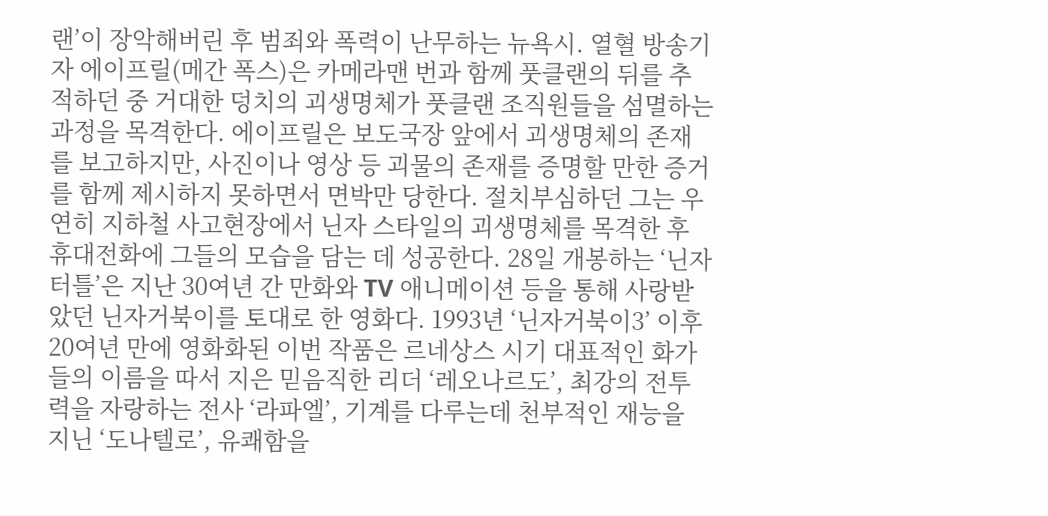랜’이 장악해버린 후 범죄와 폭력이 난무하는 뉴욕시. 열혈 방송기자 에이프릴(메간 폭스)은 카메라맨 번과 함께 풋클랜의 뒤를 추적하던 중 거대한 덩치의 괴생명체가 풋클랜 조직원들을 섬멸하는 과정을 목격한다. 에이프릴은 보도국장 앞에서 괴생명체의 존재를 보고하지만, 사진이나 영상 등 괴물의 존재를 증명할 만한 증거를 함께 제시하지 못하면서 면박만 당한다. 절치부심하던 그는 우연히 지하철 사고현장에서 닌자 스타일의 괴생명체를 목격한 후 휴대전화에 그들의 모습을 담는 데 성공한다. 28일 개봉하는 ‘닌자터틀’은 지난 30여년 간 만화와 TV 애니메이션 등을 통해 사랑받았던 닌자거북이를 토대로 한 영화다. 1993년 ‘닌자거북이3’ 이후 20여년 만에 영화화된 이번 작품은 르네상스 시기 대표적인 화가들의 이름을 따서 지은 믿음직한 리더 ‘레오나르도’, 최강의 전투력을 자랑하는 전사 ‘라파엘’, 기계를 다루는데 천부적인 재능을 지닌 ‘도나텔로’, 유쾌함을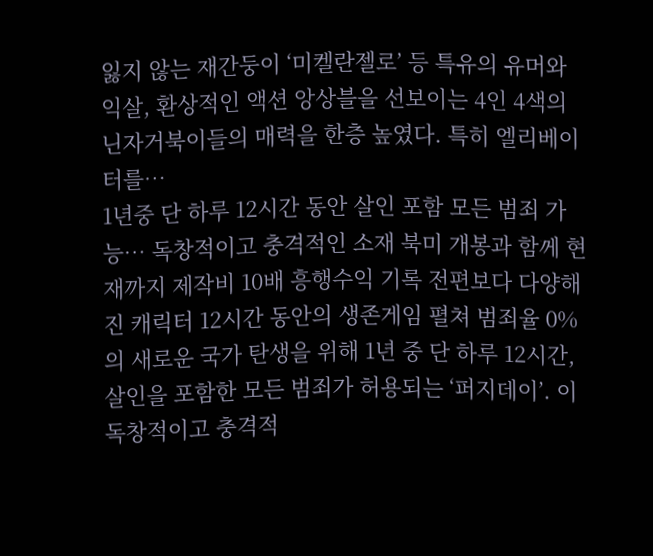잃지 않는 재간둥이 ‘미켈란젤로’ 등 특유의 유머와 익살, 환상적인 액션 앙상블을 선보이는 4인 4색의 닌자거북이들의 매력을 한층 높였다. 특히 엘리베이터를…
1년중 단 하루 12시간 동안 살인 포함 모든 범죄 가능… 독창적이고 충격적인 소재 북미 개봉과 함께 현재까지 제작비 10배 흥행수익 기록 전편보다 다양해진 캐릭터 12시간 동안의 생존게임 펼쳐 범죄율 0%의 새로운 국가 탄생을 위해 1년 중 단 하루 12시간, 살인을 포함한 모든 범죄가 허용되는 ‘퍼지데이’. 이 독창적이고 충격적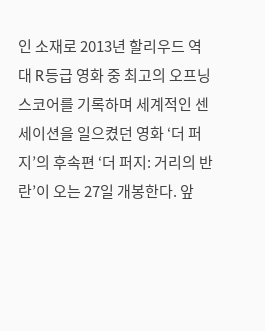인 소재로 2013년 할리우드 역대 R등급 영화 중 최고의 오프닝 스코어를 기록하며 세계적인 센세이션을 일으켰던 영화 ‘더 퍼지’의 후속편 ‘더 퍼지: 거리의 반란’이 오는 27일 개봉한다. 앞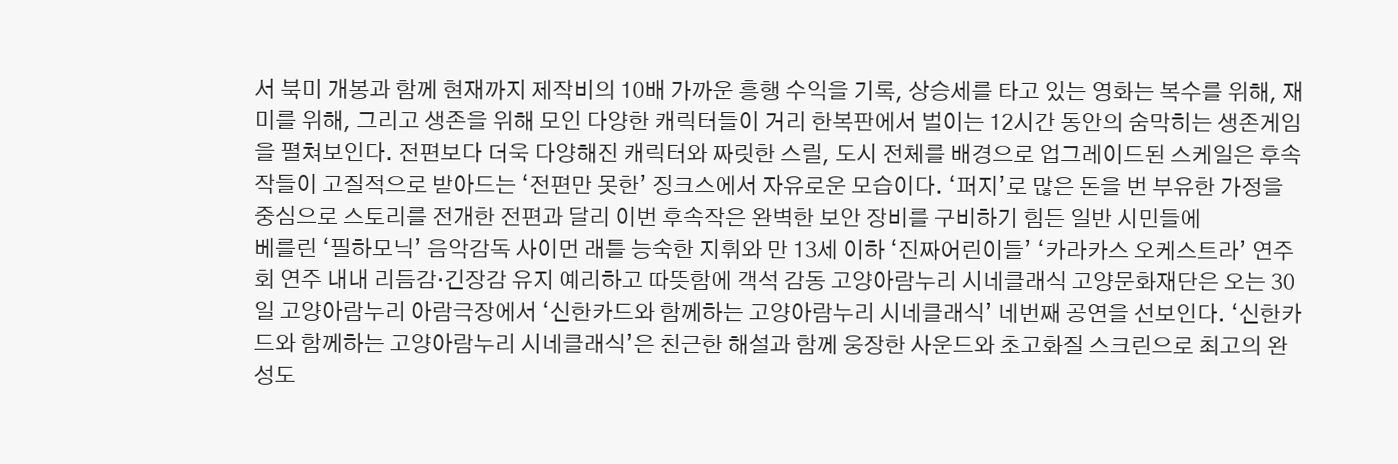서 북미 개봉과 함께 현재까지 제작비의 10배 가까운 흥행 수익을 기록, 상승세를 타고 있는 영화는 복수를 위해, 재미를 위해, 그리고 생존을 위해 모인 다양한 캐릭터들이 거리 한복판에서 벌이는 12시간 동안의 숨막히는 생존게임을 펼쳐보인다. 전편보다 더욱 다양해진 캐릭터와 짜릿한 스릴, 도시 전체를 배경으로 업그레이드된 스케일은 후속작들이 고질적으로 받아드는 ‘전편만 못한’ 징크스에서 자유로운 모습이다. ‘퍼지’로 많은 돈을 번 부유한 가정을 중심으로 스토리를 전개한 전편과 달리 이번 후속작은 완벽한 보안 장비를 구비하기 힘든 일반 시민들에
베를린 ‘필하모닉’ 음악감독 사이먼 래틀 능숙한 지휘와 만 13세 이하 ‘진짜어린이들’ ‘카라카스 오케스트라’ 연주회 연주 내내 리듬감·긴장감 유지 예리하고 따뜻함에 객석 감동 고양아람누리 시네클래식 고양문화재단은 오는 30일 고양아람누리 아람극장에서 ‘신한카드와 함께하는 고양아람누리 시네클래식’ 네번째 공연을 선보인다. ‘신한카드와 함께하는 고양아람누리 시네클래식’은 친근한 해설과 함께 웅장한 사운드와 초고화질 스크린으로 최고의 완성도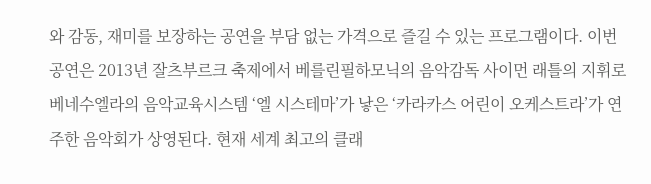와 감동, 재미를 보장하는 공연을 부담 없는 가격으로 즐길 수 있는 프로그램이다. 이번 공연은 2013년 잘츠부르크 축제에서 베를린필하모닉의 음악감독 사이먼 래틀의 지휘로 베네수엘라의 음악교육시스템 ‘엘 시스테마’가 낳은 ‘카라카스 어린이 오케스트라’가 연주한 음악회가 상영된다. 현재 세계 최고의 클래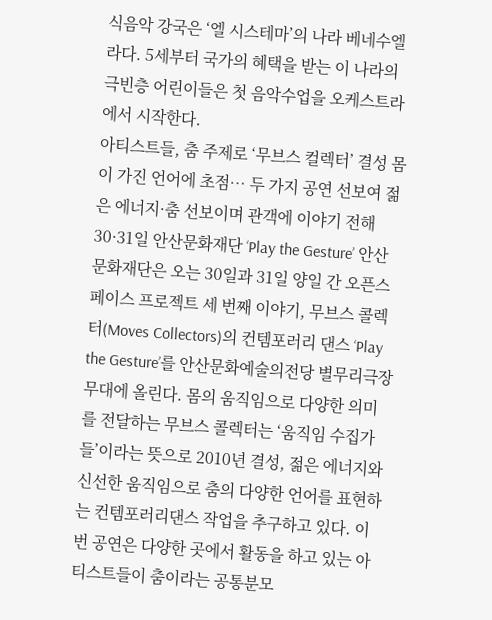식음악 강국은 ‘엘 시스테마’의 나라 베네수엘라다. 5세부터 국가의 혜택을 받는 이 나라의 극빈층 어린이들은 첫 음악수업을 오케스트라에서 시작한다.
아티스트들, 춤 주제로 ‘무브스 컬렉터’ 결성 몸이 가진 언어에 초점… 두 가지 공연 선보여 젊은 에너지·춤 선보이며 관객에 이야기 전해 30·31일 안산문화재단 ‘Play the Gesture’ 안산문화재단은 오는 30일과 31일 양일 간 오픈스페이스 프로젝트 세 번째 이야기, 무브스 콜렉터(Moves Collectors)의 컨템포러리 댄스 ‘Play the Gesture’를 안산문화예술의전당 별무리극장 무대에 올린다. 몸의 움직임으로 다양한 의미를 전달하는 무브스 콜렉터는 ‘움직임 수집가들’이라는 뜻으로 2010년 결성, 젊은 에너지와 신선한 움직임으로 춤의 다양한 언어를 표현하는 컨템포러리댄스 작업을 추구하고 있다. 이번 공연은 다양한 곳에서 활동을 하고 있는 아티스트들이 춤이라는 공통분모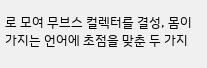로 모여 무브스 컬렉터를 결성, 몸이 가지는 언어에 초점을 맞춘 두 가지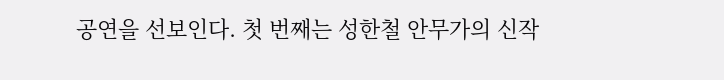공연을 선보인다. 첫 번째는 성한철 안무가의 신작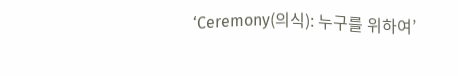‘Ceremony(의식): 누구를 위하여’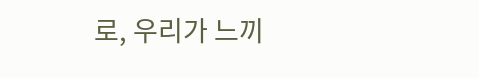로, 우리가 느끼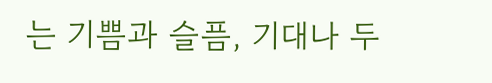는 기쁨과 슬픔, 기대나 두